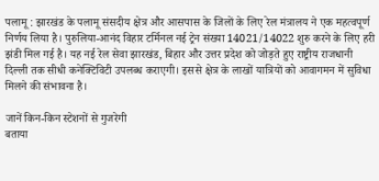पलामू : झारखंड के पलामू संसदीय क्षेत्र और आसपास के जिलों के लिए रेल मंत्रालय ने एक महत्वपूर्ण निर्णय लिया है। पुरुलिया-आनंद विहार टर्मिनल नई ट्रेन संख्या 14021/14022 शुरु करने के लिए हरी झंडी मिल गई है। यह नई रेल सेवा झारखंड, बिहार और उत्तर प्रदेश को जोड़ते हुए राष्ट्रीय राजधानी दिल्ली तक सीधी कनेक्टिविटी उपलब्ध कराएगी। इससे क्षेत्र के लाखों यात्रियों को आवागमन में सुविधा मिलने की संभावना है।

जानें किन-किन स्टेशनों से गुजरेगी
बताया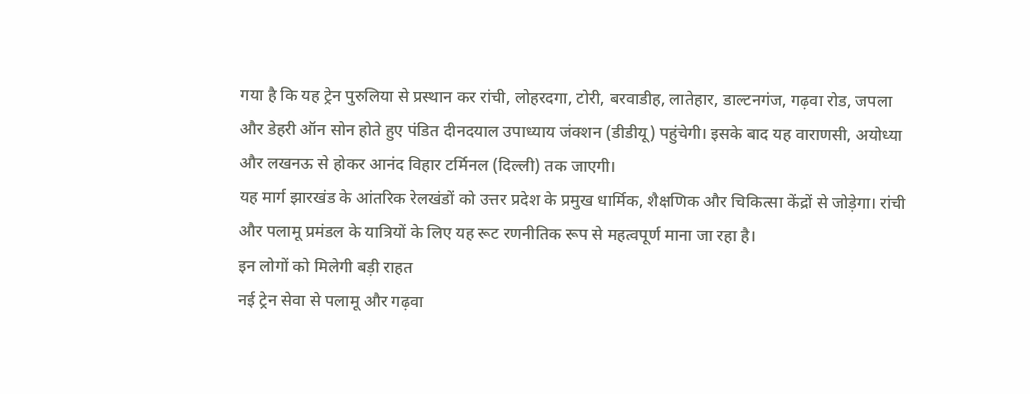गया है कि यह ट्रेन पुरुलिया से प्रस्थान कर रांची, लोहरदगा, टोरी, बरवाडीह, लातेहार, डाल्टनगंज, गढ़वा रोड, जपला और डेहरी ऑन सोन होते हुए पंडित दीनदयाल उपाध्याय जंक्शन (डीडीयू) पहुंचेगी। इसके बाद यह वाराणसी, अयोध्या और लखनऊ से होकर आनंद विहार टर्मिनल (दिल्ली) तक जाएगी।
यह मार्ग झारखंड के आंतरिक रेलखंडों को उत्तर प्रदेश के प्रमुख धार्मिक, शैक्षणिक और चिकित्सा केंद्रों से जोड़ेगा। रांची और पलामू प्रमंडल के यात्रियों के लिए यह रूट रणनीतिक रूप से महत्वपूर्ण माना जा रहा है।
इन लोगों को मिलेगी बड़ी राहत
नई ट्रेन सेवा से पलामू और गढ़वा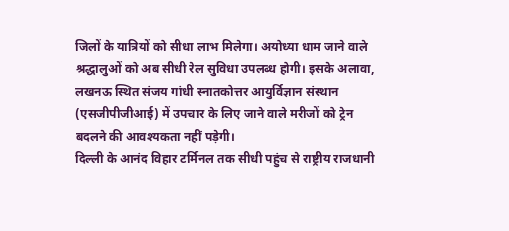जिलों के यात्रियों को सीधा लाभ मिलेगा। अयोध्या धाम जाने वाले श्रद्धालुओं को अब सीधी रेल सुविधा उपलब्ध होगी। इसके अलावा, लखनऊ स्थित संजय गांधी स्नातकोत्तर आयुर्विज्ञान संस्थान (एसजीपीजीआई) में उपचार के लिए जाने वाले मरीजों को ट्रेन बदलने की आवश्यकता नहीं पड़ेगी।
दिल्ली के आनंद विहार टर्मिनल तक सीधी पहुंच से राष्ट्रीय राजधानी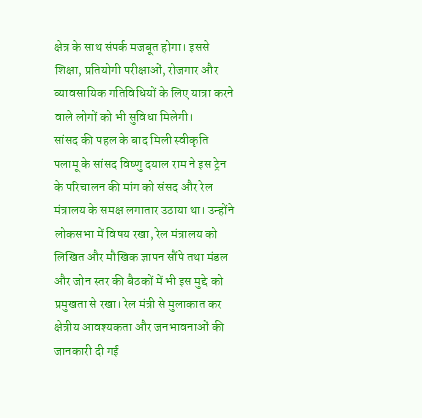क्षेत्र के साथ संपर्क मजबूत होगा। इससे शिक्षा, प्रतियोगी परीक्षाओं, रोजगार और व्यावसायिक गतिविधियों के लिए यात्रा करने वाले लोगों को भी सुविधा मिलेगी।
सांसद की पहल के बाद मिली स्वीकृति
पलामू के सांसद विष्णु दयाल राम ने इस ट्रेन के परिचालन की मांग को संसद और रेल मंत्रालय के समक्ष लगातार उठाया था। उन्होंने लोकसभा में विषय रखा, रेल मंत्रालय को लिखित और मौखिक ज्ञापन सौंपे तथा मंडल और जोन स्तर की बैठकों में भी इस मुद्दे को प्रमुखता से रखा। रेल मंत्री से मुलाकात कर क्षेत्रीय आवश्यकता और जनभावनाओं की जानकारी दी गई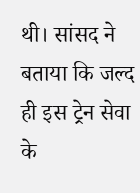थी। सांसद ने बताया कि जल्द ही इस ट्रेन सेवा के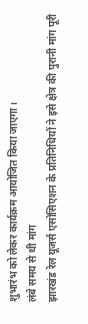शुभारंभ को लेकर कार्यक्रम आयोजित किया जाएगा।
लंबे समय से थी मांग
झारखंड रेल यूजर्स एसोसिएशन के प्रतिनिधियों ने इसे क्षेत्र की पुरानी मांग पूरी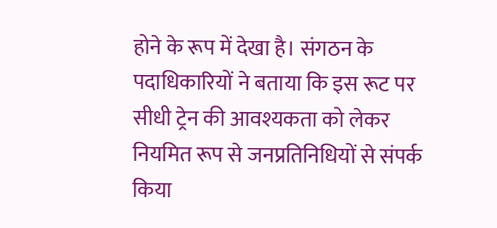होने के रूप में देखा है। संगठन के पदाधिकारियों ने बताया कि इस रूट पर सीधी ट्रेन की आवश्यकता को लेकर नियमित रूप से जनप्रतिनिधियों से संपर्क किया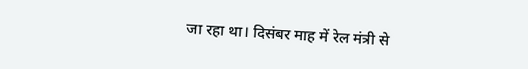जा रहा था। दिसंबर माह में रेल मंत्री से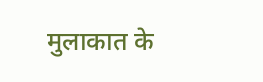मुलाकात के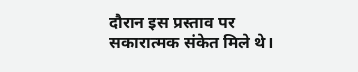दौरान इस प्रस्ताव पर सकारात्मक संकेत मिले थे।